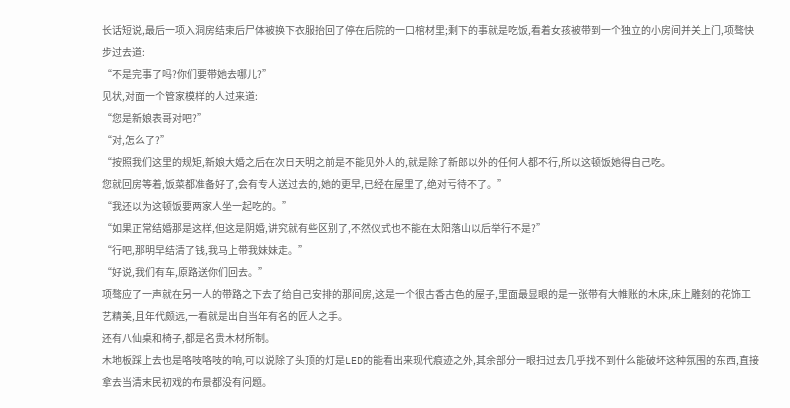长话短说,最后一项入洞房结束后尸体被换下衣服抬回了停在后院的一口棺材里;剩下的事就是吃饭,看着女孩被带到一个独立的小房间并关上门,项骜快步过去道:
“不是完事了吗?你们要带她去哪儿?”
见状,对面一个管家模样的人过来道:
“您是新娘表哥对吧?”
“对,怎么了?”
“按照我们这里的规矩,新娘大婚之后在次日天明之前是不能见外人的,就是除了新郎以外的任何人都不行,所以这顿饭她得自己吃。
您就回房等着,饭菜都准备好了,会有专人送过去的,她的更早,已经在屋里了,绝对亏待不了。”
“我还以为这顿饭要两家人坐一起吃的。”
“如果正常结婚那是这样,但这是阴婚,讲究就有些区别了,不然仪式也不能在太阳落山以后举行不是?”
“行吧,那明早结清了钱,我马上带我妹妹走。”
“好说,我们有车,原路送你们回去。”
项骜应了一声就在另一人的带路之下去了给自己安排的那间房,这是一个很古香古色的屋子,里面最显眼的是一张带有大帷账的木床,床上雕刻的花饰工艺精美,且年代颇远,一看就是出自当年有名的匠人之手。
还有八仙桌和椅子,都是名贵木材所制。
木地板踩上去也是咯吱咯吱的响,可以说除了头顶的灯是LED的能看出来现代痕迹之外,其余部分一眼扫过去几乎找不到什么能破坏这种氛围的东西,直接拿去当清末民初戏的布景都没有问题。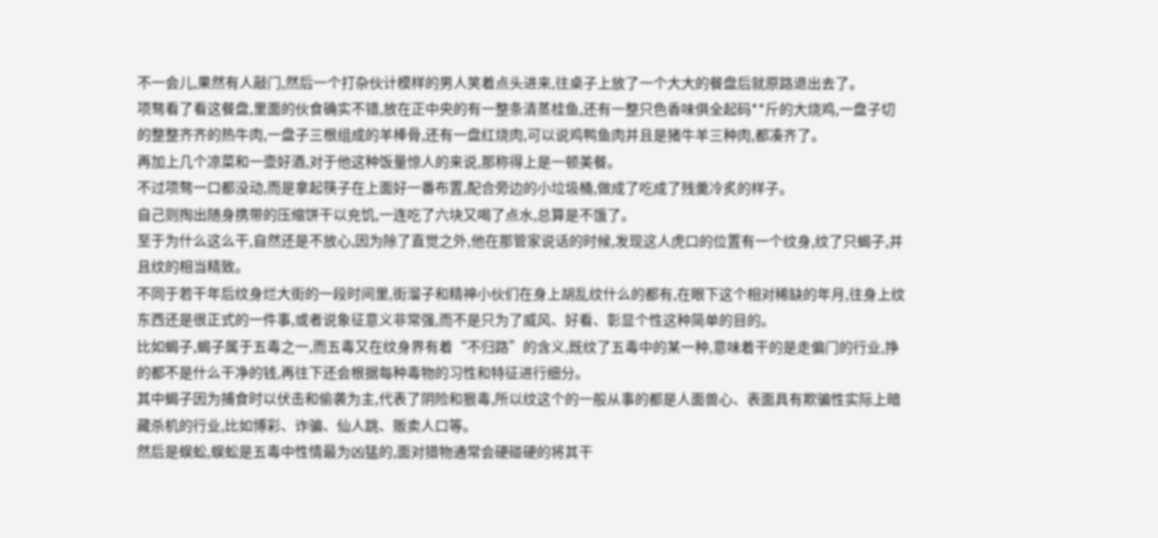不一会儿,果然有人敲门,然后一个打杂伙计模样的男人笑着点头进来,往桌子上放了一个大大的餐盘后就原路退出去了。
项骜看了看这餐盘,里面的伙食确实不错,放在正中央的有一整条清蒸桂鱼,还有一整只色香味俱全起码**斤的大烧鸡,一盘子切的整整齐齐的热牛肉,一盘子三根组成的羊棒骨,还有一盘红烧肉,可以说鸡鸭鱼肉并且是猪牛羊三种肉,都凑齐了。
再加上几个凉菜和一壶好酒,对于他这种饭量惊人的来说,那称得上是一顿美餐。
不过项骜一口都没动,而是拿起筷子在上面好一番布置,配合旁边的小垃圾桶,做成了吃成了残羹冷炙的样子。
自己则掏出随身携带的压缩饼干以充饥,一连吃了六块又喝了点水,总算是不饿了。
至于为什么这么干,自然还是不放心,因为除了直觉之外,他在那管家说话的时候,发现这人虎口的位置有一个纹身,纹了只蝎子,并且纹的相当精致。
不同于若干年后纹身烂大街的一段时间里,街溜子和精神小伙们在身上胡乱纹什么的都有,在眼下这个相对稀缺的年月,往身上纹东西还是很正式的一件事,或者说象征意义非常强,而不是只为了威风、好看、彰显个性这种简单的目的。
比如蝎子,蝎子属于五毒之一,而五毒又在纹身界有着“不归路”的含义,既纹了五毒中的某一种,意味着干的是走偏门的行业,挣的都不是什么干净的钱,再往下还会根据每种毒物的习性和特征进行细分。
其中蝎子因为捕食时以伏击和偷袭为主,代表了阴险和狠毒,所以纹这个的一般从事的都是人面兽心、表面具有欺骗性实际上暗藏杀机的行业,比如博彩、诈骗、仙人跳、贩卖人口等。
然后是蜈蚣,蜈蚣是五毒中性情最为凶猛的,面对猎物通常会硬碰硬的将其干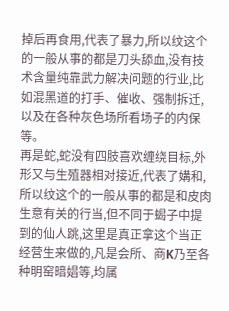掉后再食用,代表了暴力,所以纹这个的一般从事的都是刀头舔血,没有技术含量纯靠武力解决问题的行业,比如混黑道的打手、催收、强制拆迁,以及在各种灰色场所看场子的内保等。
再是蛇,蛇没有四肢喜欢缠绕目标,外形又与生殖器相对接近,代表了媾和,所以纹这个的一般从事的都是和皮肉生意有关的行当,但不同于蝎子中提到的仙人跳,这里是真正拿这个当正经营生来做的,凡是会所、商K乃至各种明窑暗娼等,均属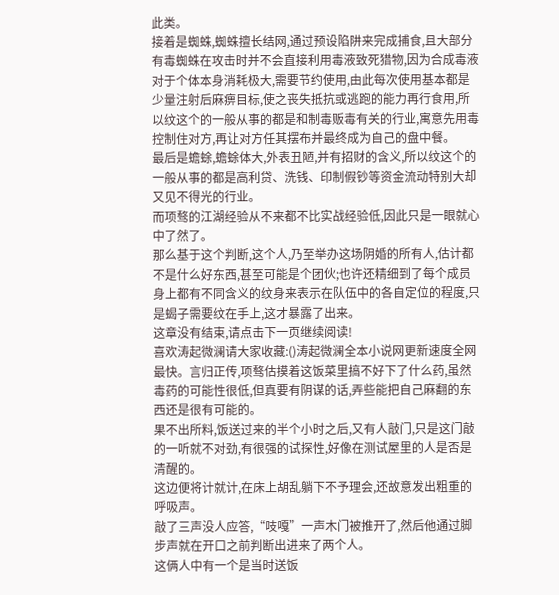此类。
接着是蜘蛛,蜘蛛擅长结网,通过预设陷阱来完成捕食,且大部分有毒蜘蛛在攻击时并不会直接利用毒液致死猎物,因为合成毒液对于个体本身消耗极大,需要节约使用,由此每次使用基本都是少量注射后麻痹目标,使之丧失抵抗或逃跑的能力再行食用,所以纹这个的一般从事的都是和制毒贩毒有关的行业,寓意先用毒控制住对方,再让对方任其摆布并最终成为自己的盘中餐。
最后是蟾蜍,蟾蜍体大,外表丑陋,并有招财的含义,所以纹这个的一般从事的都是高利贷、洗钱、印制假钞等资金流动特别大却又见不得光的行业。
而项骜的江湖经验从不来都不比实战经验低,因此只是一眼就心中了然了。
那么基于这个判断,这个人,乃至举办这场阴婚的所有人,估计都不是什么好东西,甚至可能是个团伙;也许还精细到了每个成员身上都有不同含义的纹身来表示在队伍中的各自定位的程度,只是蝎子需要纹在手上,这才暴露了出来。
这章没有结束,请点击下一页继续阅读!
喜欢涛起微澜请大家收藏:()涛起微澜全本小说网更新速度全网最快。言归正传,项骜估摸着这饭菜里搞不好下了什么药,虽然毒药的可能性很低,但真要有阴谋的话,弄些能把自己麻翻的东西还是很有可能的。
果不出所料,饭送过来的半个小时之后,又有人敲门,只是这门敲的一听就不对劲,有很强的试探性,好像在测试屋里的人是否是清醒的。
这边便将计就计,在床上胡乱躺下不予理会,还故意发出粗重的呼吸声。
敲了三声没人应答,“吱嘎”一声木门被推开了,然后他通过脚步声就在开口之前判断出进来了两个人。
这俩人中有一个是当时送饭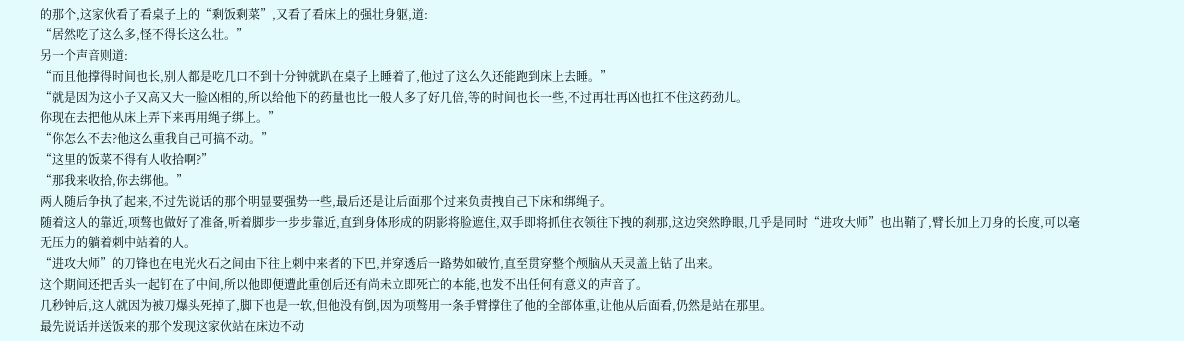的那个,这家伙看了看桌子上的“剩饭剩菜”,又看了看床上的强壮身躯,道:
“居然吃了这么多,怪不得长这么壮。”
另一个声音则道:
“而且他撑得时间也长,别人都是吃几口不到十分钟就趴在桌子上睡着了,他过了这么久还能跑到床上去睡。”
“就是因为这小子又高又大一脸凶相的,所以给他下的药量也比一般人多了好几倍,等的时间也长一些,不过再壮再凶也扛不住这药劲儿。
你现在去把他从床上弄下来再用绳子绑上。”
“你怎么不去?他这么重我自己可搞不动。”
“这里的饭菜不得有人收拾啊?”
“那我来收拾,你去绑他。”
两人随后争执了起来,不过先说话的那个明显要强势一些,最后还是让后面那个过来负责拽自己下床和绑绳子。
随着这人的靠近,项骜也做好了准备,听着脚步一步步靠近,直到身体形成的阴影将脸遮住,双手即将抓住衣领往下拽的刹那,这边突然睁眼,几乎是同时“进攻大师”也出鞘了,臂长加上刀身的长度,可以毫无压力的躺着刺中站着的人。
“进攻大师”的刀锋也在电光火石之间由下往上刺中来者的下巴,并穿透后一路势如破竹,直至贯穿整个颅脑从天灵盖上钻了出来。
这个期间还把舌头一起钉在了中间,所以他即便遭此重创后还有尚未立即死亡的本能,也发不出任何有意义的声音了。
几秒钟后,这人就因为被刀爆头死掉了,脚下也是一软,但他没有倒,因为项骜用一条手臂撑住了他的全部体重,让他从后面看,仍然是站在那里。
最先说话并送饭来的那个发现这家伙站在床边不动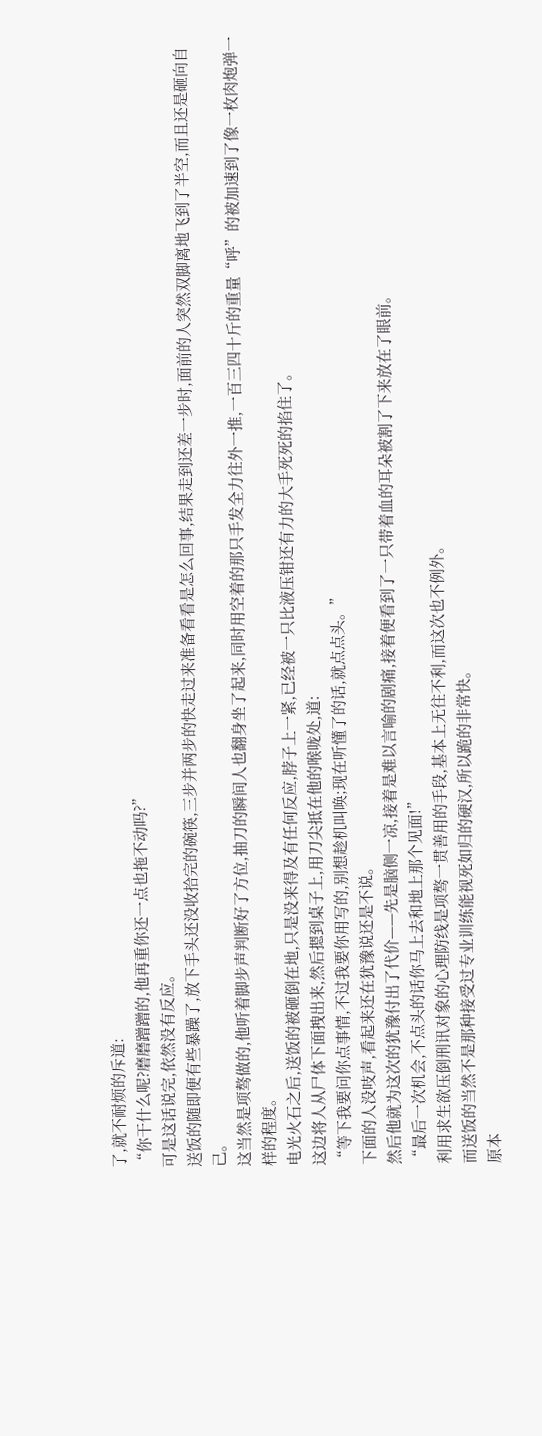了,就不耐烦的斥道:
“你干什么呢?磨磨蹭蹭的,他再重你还一点也拖不动吗?”
可是这话说完,依然没有反应。
送饭的随即便有些暴躁了,放下手头还没收拾完的碗筷,三步并两步的快走过来准备看看是怎么回事,结果走到还差一步时,面前的人突然双脚离地飞到了半空,而且还是砸向自己。
这当然是项骜做的,他听着脚步声判断好了方位,抽刀的瞬间人也翻身坐了起来,同时用空着的那只手发全力往外一推,一百三四十斤的重量“呼”的被加速到了像一枚肉炮弹一样的程度。
电光火石之后,送饭的被砸倒在地,只是没来得及有任何反应,脖子上一紧,已经被一只比液压钳还有力的大手死死的掐住了。
这边将人从尸体下面拽出来,然后摁到桌子上,用刀尖抵在他的喉咙处,道:
“等下我要问你点事情,不过我要你用写的,别想趁机叫唤;现在听懂了的话,就点点头。”
下面的人没吱声,看起来还在犹豫说还是不说。
然后他就为这次的犹豫付出了代价——先是脑侧一凉,接着是难以言喻的剧痛,接着便看到了一只带着血的耳朵被割了下来放在了眼前。
“最后一次机会,不点头的话你马上去和地上那个见面!”
利用求生欲压倒刑讯对象的心理防线是项骜一贯善用的手段,基本上无往不利,而这次也不例外。
而送饭的当然不是那种接受过专业训练能视死如归的硬汉,所以跪的非常快。
原本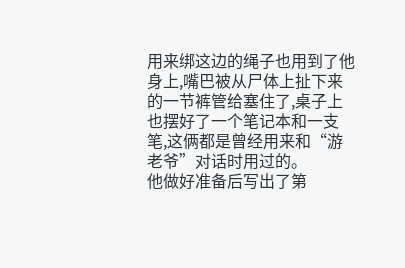用来绑这边的绳子也用到了他身上,嘴巴被从尸体上扯下来的一节裤管给塞住了,桌子上也摆好了一个笔记本和一支笔,这俩都是曾经用来和“游老爷”对话时用过的。
他做好准备后写出了第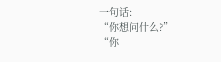一句话:
“你想问什么?”
“你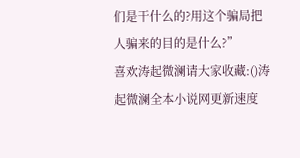们是干什么的?用这个骗局把人骗来的目的是什么?”
喜欢涛起微澜请大家收藏:()涛起微澜全本小说网更新速度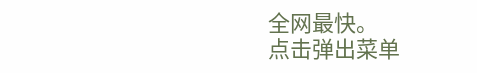全网最快。
点击弹出菜单